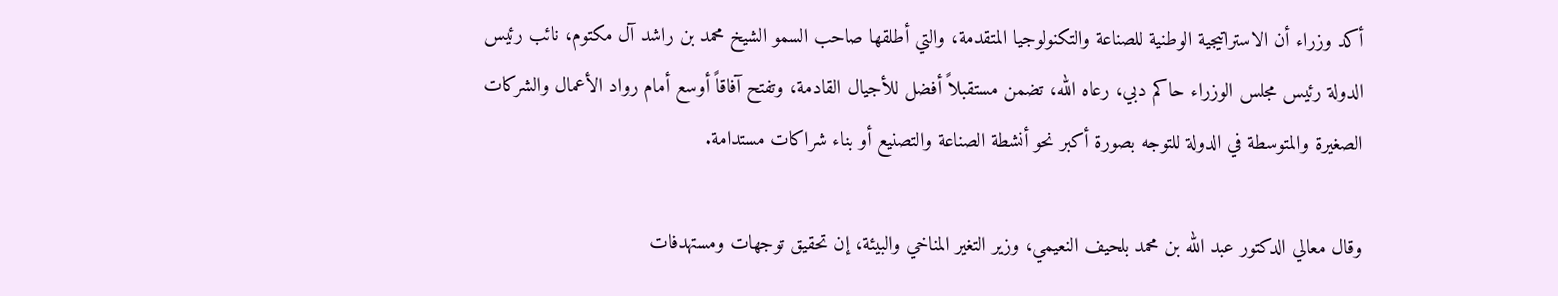أكد وزراء أن الاستراتيجية الوطنية للصناعة والتكنولوجيا المتقدمة، والتي أطلقها صاحب السمو الشيخ محمد بن راشد آل مكتوم، نائب رئيس الدولة رئيس مجلس الوزراء حاكم دبي، رعاه الله، تضمن مستقبلاً أفضل للأجيال القادمة، وتفتح آفاقاً أوسع أمام رواد الأعمال والشركات الصغيرة والمتوسطة في الدولة للتوجه بصورة أكبر نحو أنشطة الصناعة والتصنيع أو بناء شراكات مستدامة.

وقال معالي الدكتور عبد الله بن محمد بلحيف النعيمي، وزير التغير المناخي والبيئة، إن تحقيق توجهات ومستهدفات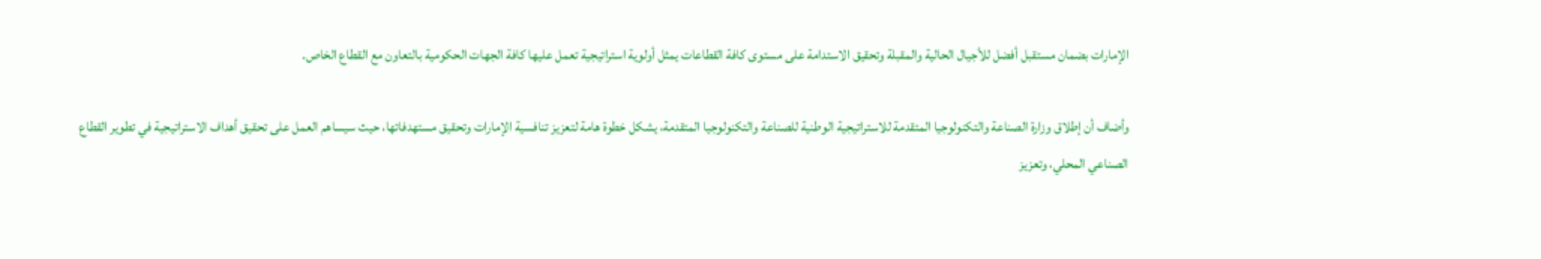الإمارات بضمان مستقبل أفضل للأجيال الحالية والمقبلة وتحقيق الاستدامة على مستوى كافة القطاعات يمثل أولوية استراتيجية تعمل عليها كافة الجهات الحكومية بالتعاون مع القطاع الخاص.

وأضاف أن إطلاق وزارة الصناعة والتكنولوجيا المتقدمة للاستراتيجية الوطنية للصناعة والتكنولوجيا المتقدمة، يشكل خطوة هامة لتعزيز تنافسية الإمارات وتحقيق مستهدفاتها، حيث سيساهم العمل على تحقيق أهداف الاستراتيجية في تطوير القطاع الصناعي المحلي، وتعزيز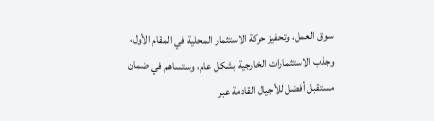سوق العمل، وتحفيز حركة الاستثمار المحلية في المقام الأول، وجذب الاستثمارات الخارجية بشكل عام، وستساهم في ضمان مستقبل أفضل للأجيال القادمة عبر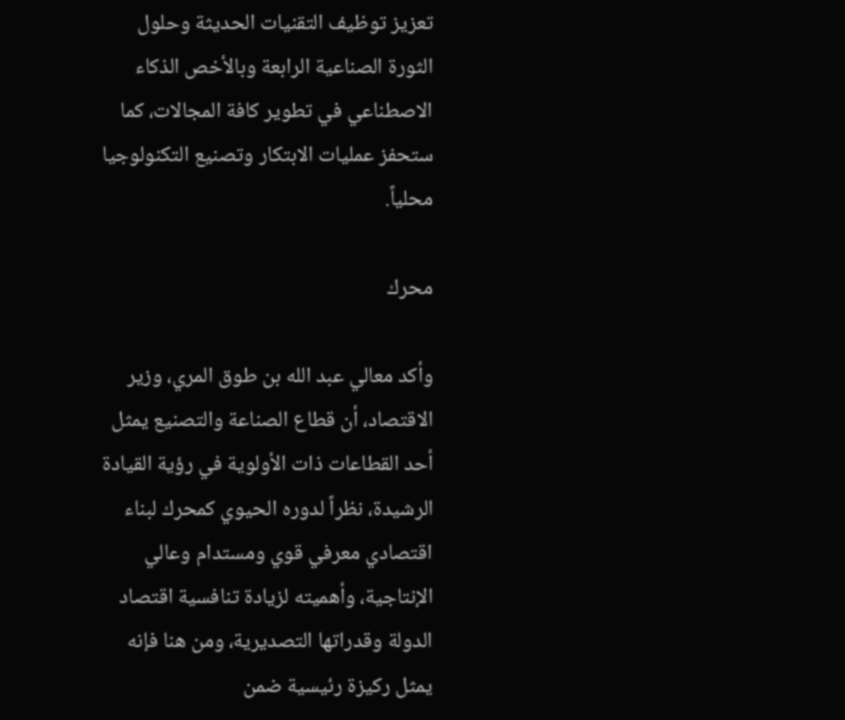تعزيز توظيف التقنيات الحديثة وحلول الثورة الصناعية الرابعة وبالأخص الذكاء الاصطناعي في تطوير كافة المجالات، كما ستحفز عمليات الابتكار وتصنيع التكنولوجيا محلياً.

محرك

وأكد معالي عبد الله بن طوق المري، وزير الاقتصاد، أن قطاع الصناعة والتصنيع يمثل أحد القطاعات ذات الأولوية في رؤية القيادة الرشيدة، نظراً لدوره الحيوي كمحرك لبناء اقتصادي معرفي قوي ومستدام وعالي الإنتاجية، وأهميته لزيادة تنافسية اقتصاد الدولة وقدراتها التصديرية، ومن هنا فإنه يمثل ركيزة رئيسية ضمن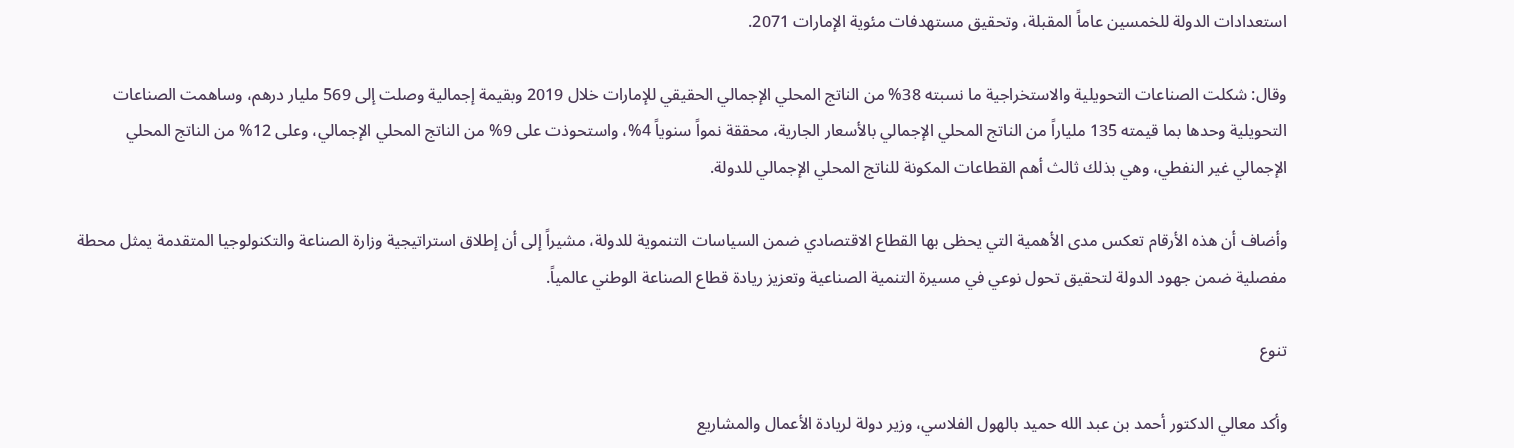استعدادات الدولة للخمسين عاماً المقبلة، وتحقيق مستهدفات مئوية الإمارات 2071.

وقال: شكلت الصناعات التحويلية والاستخراجية ما نسبته 38% من الناتج المحلي الإجمالي الحقيقي للإمارات خلال 2019 وبقيمة إجمالية وصلت إلى 569 مليار درهم، وساهمت الصناعات التحويلية وحدها بما قيمته 135 ملياراً من الناتج المحلي الإجمالي بالأسعار الجارية، محققة نمواً سنوياً 4%، واستحوذت على 9% من الناتج المحلي الإجمالي، وعلى 12% من الناتج المحلي الإجمالي غير النفطي، وهي بذلك ثالث أهم القطاعات المكونة للناتج المحلي الإجمالي للدولة.

وأضاف أن هذه الأرقام تعكس مدى الأهمية التي يحظى بها القطاع الاقتصادي ضمن السياسات التنموية للدولة، مشيراً إلى أن إطلاق استراتيجية وزارة الصناعة والتكنولوجيا المتقدمة يمثل محطة مفصلية ضمن جهود الدولة لتحقيق تحول نوعي في مسيرة التنمية الصناعية وتعزيز ريادة قطاع الصناعة الوطني عالمياً.

تنوع

وأكد معالي الدكتور أحمد بن عبد الله حميد بالهول الفلاسي، وزير دولة لريادة الأعمال والمشاريع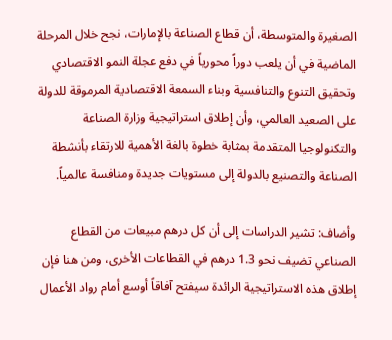الصغيرة والمتوسطة، أن قطاع الصناعة بالإمارات، نجح خلال المرحلة الماضية في أن يلعب دوراً محورياً في دفع عجلة النمو الاقتصادي وتحقيق التنوع والتنافسية وبناء السمعة الاقتصادية المرموقة للدولة على الصعيد العالمي، وأن إطلاق استراتيجية وزارة الصناعة والتكنولوجيا المتقدمة بمثابة خطوة بالغة الأهمية للارتقاء بأنشطة الصناعة والتصنيع بالدولة إلى مستويات جديدة ومنافسة عالمياً.

وأضاف: تشير الدراسات إلى أن كل درهم مبيعات من القطاع الصناعي تضيف نحو 1.3 درهم في القطاعات الأخرى، ومن هنا فإن إطلاق هذه الاستراتيجية الرائدة سيفتح آفاقاً أوسع أمام رواد الأعمال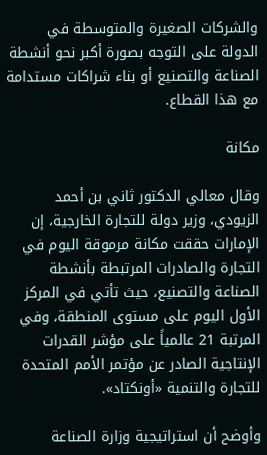والشركات الصغيرة والمتوسطة في الدولة على التوجه بصورة أكبر نحو أنشطة الصناعة والتصنيع أو بناء شراكات مستدامة مع هذا القطاع.

مكانة

وقال معالي الدكتور ثاني بن أحمد الزيودي، وزير دولة للتجارة الخارجية، إن الإمارات حققت مكانة مرموقة اليوم في التجارة والصادرات المرتبطة بأنشطة الصناعة والتصنيع، حيث تأتي في المركز الأول اليوم على مستوى المنطقة، وفي المرتبة 21 عالمياً على مؤشر القدرات الإنتاجية الصادر عن مؤتمر الأمم المتحدة للتجارة والتنمية «أونكتاد».

وأوضح أن استراتيجية وزارة الصناعة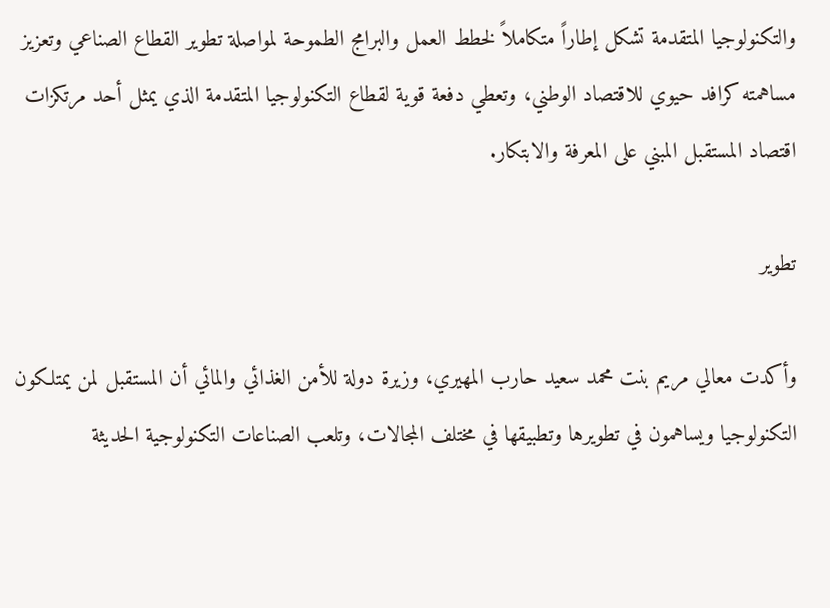والتكنولوجيا المتقدمة تشكل إطاراً متكاملاً لخطط العمل والبرامج الطموحة لمواصلة تطوير القطاع الصناعي وتعزيز مساهمته كرافد حيوي للاقتصاد الوطني، وتعطي دفعة قوية لقطاع التكنولوجيا المتقدمة الذي يمثل أحد مرتكزات اقتصاد المستقبل المبني على المعرفة والابتكار.

تطوير

وأكدت معالي مريم بنت محمد سعيد حارب المهيري، وزيرة دولة للأمن الغذائي والمائي أن المستقبل لمن يمتلكون التكنولوجيا ويساهمون في تطويرها وتطبيقها في مختلف المجالات، وتلعب الصناعات التكنولوجية الحديثة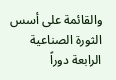والقائمة على أسس الثورة الصناعية الرابعة دوراً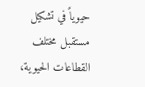حيوياً في تشكيل مستقبل مختلف القطاعات الحيوية،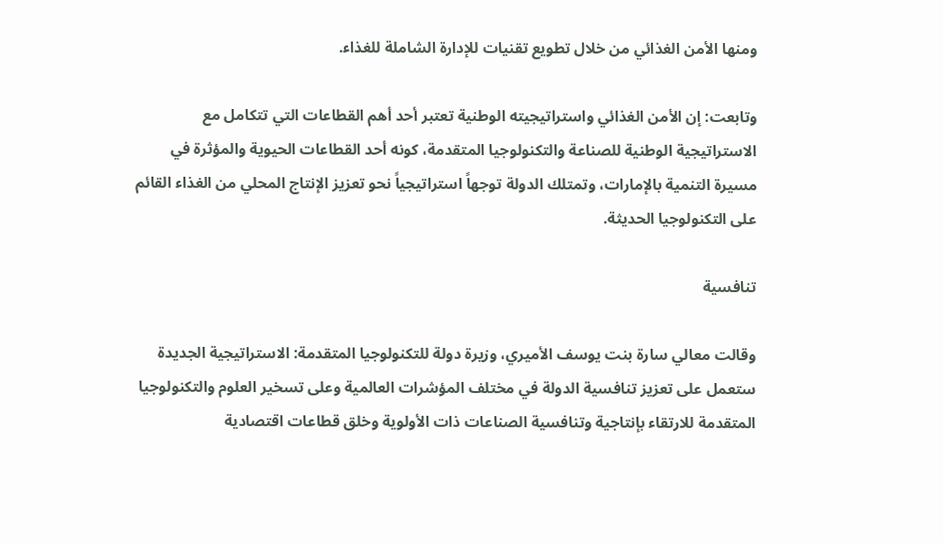ومنها الأمن الغذائي من خلال تطويع تقنيات للإدارة الشاملة للغذاء.

وتابعت: إن الأمن الغذائي واستراتيجيته الوطنية تعتبر أحد أهم القطاعات التي تتكامل مع الاستراتيجية الوطنية للصناعة والتكنولوجيا المتقدمة، كونه أحد القطاعات الحيوية والمؤثرة في مسيرة التنمية بالإمارات، وتمتلك الدولة توجهاً استراتيجياً نحو تعزيز الإنتاج المحلي من الغذاء القائم على التكنولوجيا الحديثة.

تنافسية

وقالت معالي سارة بنت يوسف الأميري، وزيرة دولة للتكنولوجيا المتقدمة: الاستراتيجية الجديدة ستعمل على تعزيز تنافسية الدولة في مختلف المؤشرات العالمية وعلى تسخير العلوم والتكنولوجيا المتقدمة للارتقاء بإنتاجية وتنافسية الصناعات ذات الأولوية وخلق قطاعات اقتصادية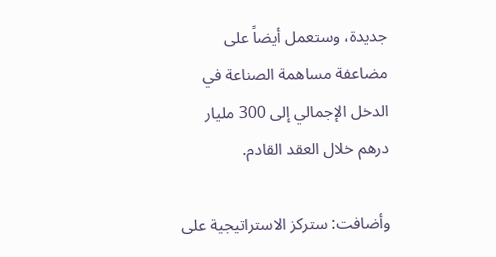جديدة، وستعمل أيضاً على مضاعفة مساهمة الصناعة في الدخل الإجمالي إلى 300 مليار درهم خلال العقد القادم.

وأضافت: ستركز الاستراتيجية على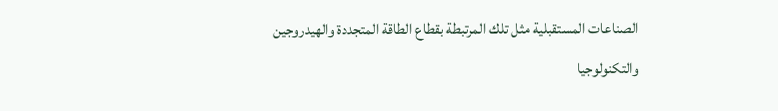الصناعات المستقبلية مثل تلك المرتبطة بقطاع الطاقة المتجددة والهيدروجين والتكنولوجيا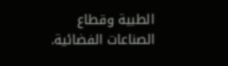الطبية وقطاع الصناعات الفضائية.